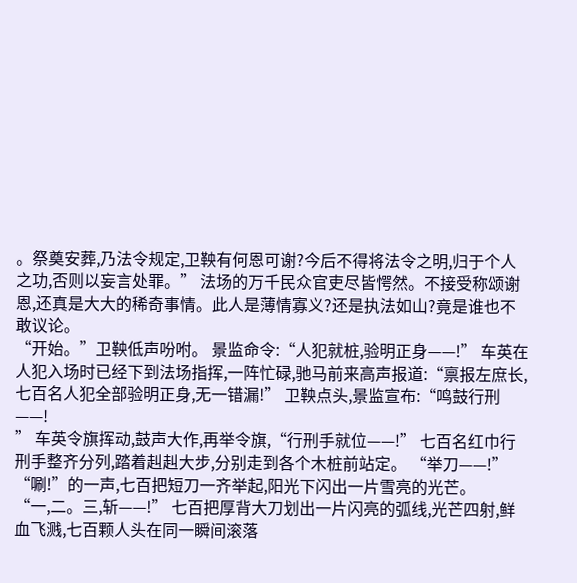。祭奠安葬,乃法令规定,卫鞅有何恩可谢?今后不得将法令之明,归于个人之功,否则以妄言处罪。” 法场的万千民众官吏尽皆愕然。不接受称颂谢恩,还真是大大的稀奇事情。此人是薄情寡义?还是执法如山?竟是谁也不敢议论。
“开始。”卫鞅低声吩咐。 景监命令:“人犯就桩,验明正身——!” 车英在人犯入场时已经下到法场指挥,一阵忙碌,驰马前来高声报道:“禀报左庶长,七百名人犯全部验明正身,无一错漏!” 卫鞅点头,景监宣布:“鸣鼓行刑——!
” 车英令旗挥动,鼓声大作,再举令旗,“行刑手就位——!” 七百名红巾行刑手整齐分列,踏着赳赳大步,分别走到各个木桩前站定。 “举刀——!” “唰!”的一声,七百把短刀一齐举起,阳光下闪出一片雪亮的光芒。
“一,二。三,斩——!” 七百把厚背大刀划出一片闪亮的弧线,光芒四射,鲜血飞溅,七百颗人头在同一瞬间滚落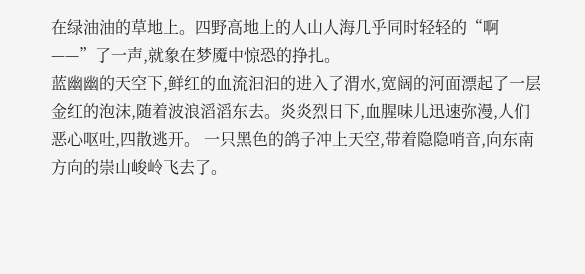在绿油油的草地上。四野高地上的人山人海几乎同时轻轻的“啊——”了一声,就象在梦魇中惊恐的挣扎。
蓝幽幽的天空下,鲜红的血流汩汩的进入了渭水,宽阔的河面漂起了一层金红的泡沫,随着波浪滔滔东去。炎炎烈日下,血腥味儿迅速弥漫,人们恶心呕吐,四散逃开。 一只黑色的鸽子冲上天空,带着隐隐哨音,向东南方向的崇山峻岭飞去了。